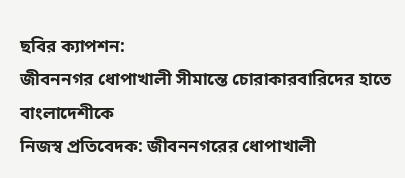ছবির ক্যাপশন:
জীবননগর ধোপাখালী সীমান্তে চোরাকারবারিদের হাতে বাংলাদেশীকে
নিজস্ব প্রতিবেদক: জীবননগরের ধোপাখালী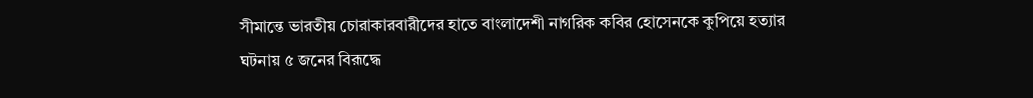সীমান্তে ভারতীয় চোরাকারবারীদের হাতে বাংলাদেশী নাগরিক কবির হোসেনকে কুপিয়ে হত্যার ঘটনায় ৫ জনের বিরূদ্ধে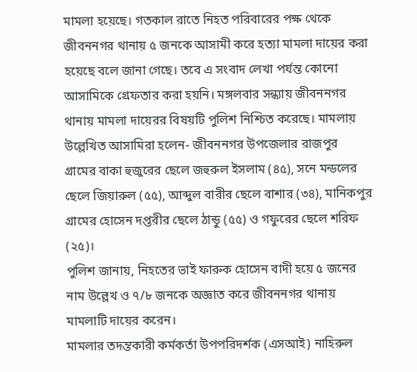মামলা হয়েছে। গতকাল রাতে নিহত পরিবারের পক্ষ থেকে জীবননগর থানায় ৫ জনকে আসামী করে হত্যা মামলা দায়ের করা হয়েছে বলে জানা গেছে। তবে এ সংবাদ লেখা পর্যন্ত কোনো আসামিকে গ্রেফতার করা হয়নি। মঙ্গলবার সন্ধ্যায় জীবননগর থানায় মামলা দায়েরর বিষয়টি পুলিশ নিশ্চিত করেছে। মামলায় উল্লেখিত আসামিরা হলেন- জীবননগর উপজেলার রাজপুর গ্রামের বাকা হুজুরের ছেলে জহুরুল ইসলাম (৪৫), সনে মন্ডলের ছেলে জিয়ারুল (৫৫), আব্দুল বারীর ছেলে বাশার (৩৪), মানিকপুর গ্রামের হোসেন দপ্তরীর ছেলে ঠান্ডু (৫৫) ও গফুরের ছেলে শরিফ (২৫)।
পুলিশ জানায়, নিহতের ভাই ফারুক হোসেন বাদী হয়ে ৫ জনের নাম উল্লেখ ও ৭/৮ জনকে অজ্ঞাত করে জীবননগর থানায় মামলাটি দায়ের করেন।
মামলার তদন্তকারী কর্মকর্তা উপপরিদর্শক (এসআই) নাহিরুল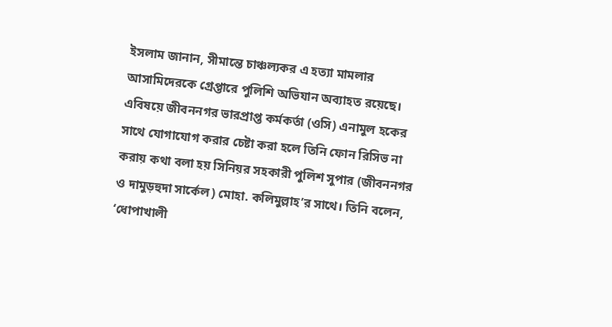ইসলাম জানান, সীমান্তে চাঞ্চল্যকর এ হত্যা মামলার আসামিদেরকে গ্রেপ্তারে পুলিশি অভিযান অব্যাহত রয়েছে।
এবিষয়ে জীবননগর ভারপ্রাপ্ত কর্মকর্তা (ওসি) এনামুল হকের সাথে যোগাযোগ করার চেষ্টা করা হলে তিনি ফোন রিসিভ না করায় কথা বলা হয় সিনিয়র সহকারী পুলিশ সুপার (জীবননগর ও দামুড়হুদা সার্কেল) মোহা. কলিমুল্লাহ’র সাথে। তিনি বলেন, ‘ধোপাখালী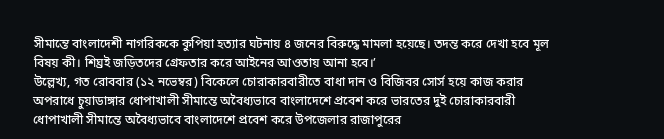সীমান্তে বাংলাদেশী নাগরিককে কুপিয়া হত্যার ঘটনায় ৪ জনের বিরুদ্ধে মামলা হয়েছে। তদন্ত করে দেখা হবে মূল বিষয় কী। শিঘ্রই জড়িতদের গ্রেফতার করে আইনের আওতায় আনা হবে।’
উল্লেখ্য, গত রোববার (১২ নভেম্বর) বিকেলে চোরাকারবারীতে বাধা দান ও বিজিবর সোর্স হয়ে কাজ করার অপরাধে চুয়াডাঙ্গার ধোপাখালী সীমান্তে অবৈধ্যভাবে বাংলাদেশে প্রবেশ করে ভারতের দুই চোরাকারবারী ধোপাখালী সীমান্তে অবৈধ্যভাবে বাংলাদেশে প্রবেশ করে উপজেলার রাজাপুরের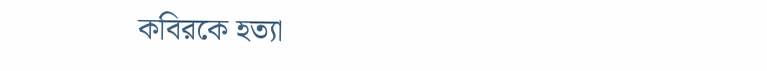কবিরকে হত্যা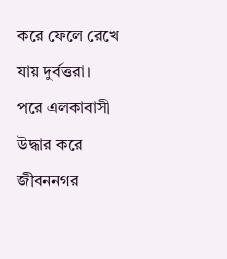করে ফেলে রেখে যায় দুর্বত্তরা। পরে এলকাবাসী উদ্ধার করে জীবননগর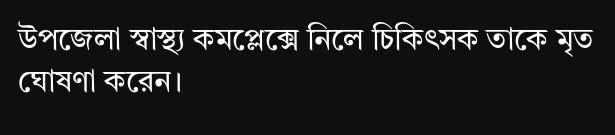উপজেলা স্বাস্থ্য কমপ্লেক্সে নিলে চিকিৎসক তাকে মৃত ঘোষণা করেন।